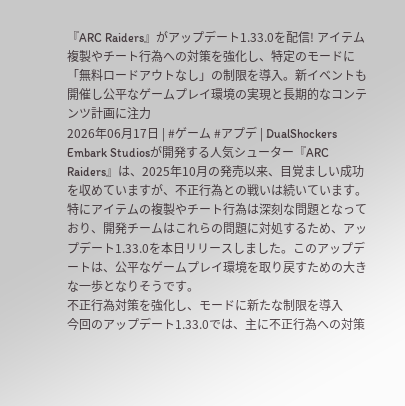『ARC Raiders』がアップデート1.33.0を配信! アイテム複製やチート行為への対策を強化し、特定のモードに「無料ロードアウトなし」の制限を導入。新イベントも開催し公平なゲームプレイ環境の実現と長期的なコンテンツ計画に注力
2026年06月17日 | #ゲーム #アプデ | DualShockers
Embark Studiosが開発する人気シューター『ARC Raiders』は、2025年10月の発売以来、目覚ましい成功を収めていますが、不正行為との戦いは続いています。特にアイテムの複製やチート行為は深刻な問題となっており、開発チームはこれらの問題に対処するため、アップデート1.33.0を本日リリースしました。このアップデートは、公平なゲームプレイ環境を取り戻すための大きな一歩となりそうです。
不正行為対策を強化し、モードに新たな制限を導入
今回のアップデート1.33.0では、主に不正行為への対策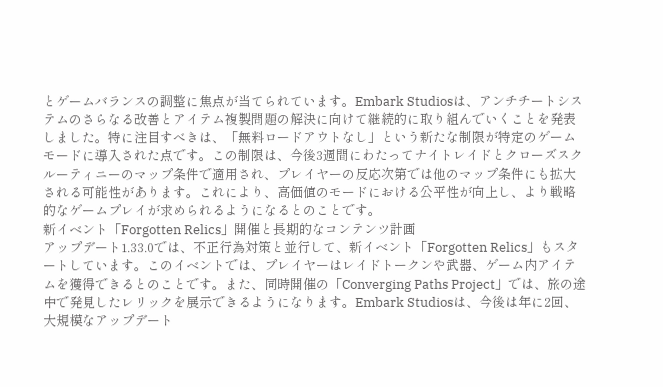とゲームバランスの調整に焦点が当てられています。Embark Studiosは、アンチチートシステムのさらなる改善とアイテム複製問題の解決に向けて継続的に取り組んでいくことを発表しました。特に注目すべきは、「無料ロードアウトなし」という新たな制限が特定のゲームモードに導入された点です。この制限は、今後3週間にわたってナイトレイドとクローズスクルーティニーのマップ条件で適用され、プレイヤーの反応次第では他のマップ条件にも拡大される可能性があります。これにより、高価値のモードにおける公平性が向上し、より戦略的なゲームプレイが求められるようになるとのことです。
新イベント「Forgotten Relics」開催と長期的なコンテンツ計画
アップデート1.33.0では、不正行為対策と並行して、新イベント「Forgotten Relics」もスタートしています。このイベントでは、プレイヤーはレイドトークンや武器、ゲーム内アイテムを獲得できるとのことです。また、同時開催の「Converging Paths Project」では、旅の途中で発見したレリックを展示できるようになります。Embark Studiosは、今後は年に2回、大規模なアップデート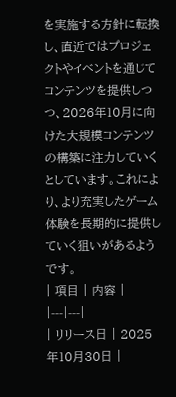を実施する方針に転換し、直近ではプロジェクトやイベントを通じてコンテンツを提供しつつ、2026年10月に向けた大規模コンテンツの構築に注力していくとしています。これにより、より充実したゲーム体験を長期的に提供していく狙いがあるようです。
| 項目 | 内容 |
|---|---|
| リリース日 | 2025年10月30日 |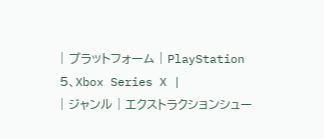| プラットフォーム | PlayStation 5、Xbox Series X |
| ジャンル | エクストラクションシュー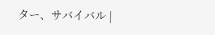ター、サバイバル |